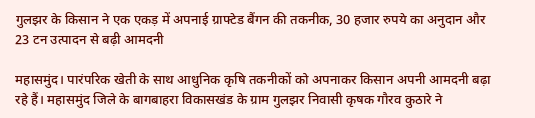गुलझर के किसान ने एक एकड़ में अपनाई ग्राफ्टेड बैंगन की तकनीक, 30 हजार रुपये का अनुदान और 23 टन उत्पादन से बढ़ी आमदनी

महासमुंद। पारंपरिक खेती के साथ आधुनिक कृषि तकनीकों को अपनाकर किसान अपनी आमदनी बढ़ा रहे हैं। महासमुंद जिले के बागबाहरा विकासखंड के ग्राम गुलझर निवासी कृषक गौरव कुठारे ने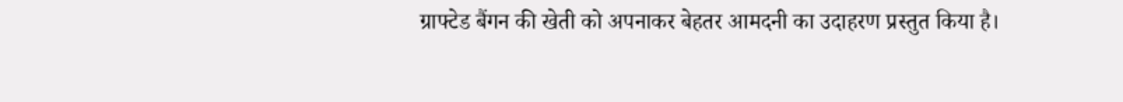ग्राफ्टेड बैंगन की खेती को अपनाकर बेहतर आमदनी का उदाहरण प्रस्तुत किया है।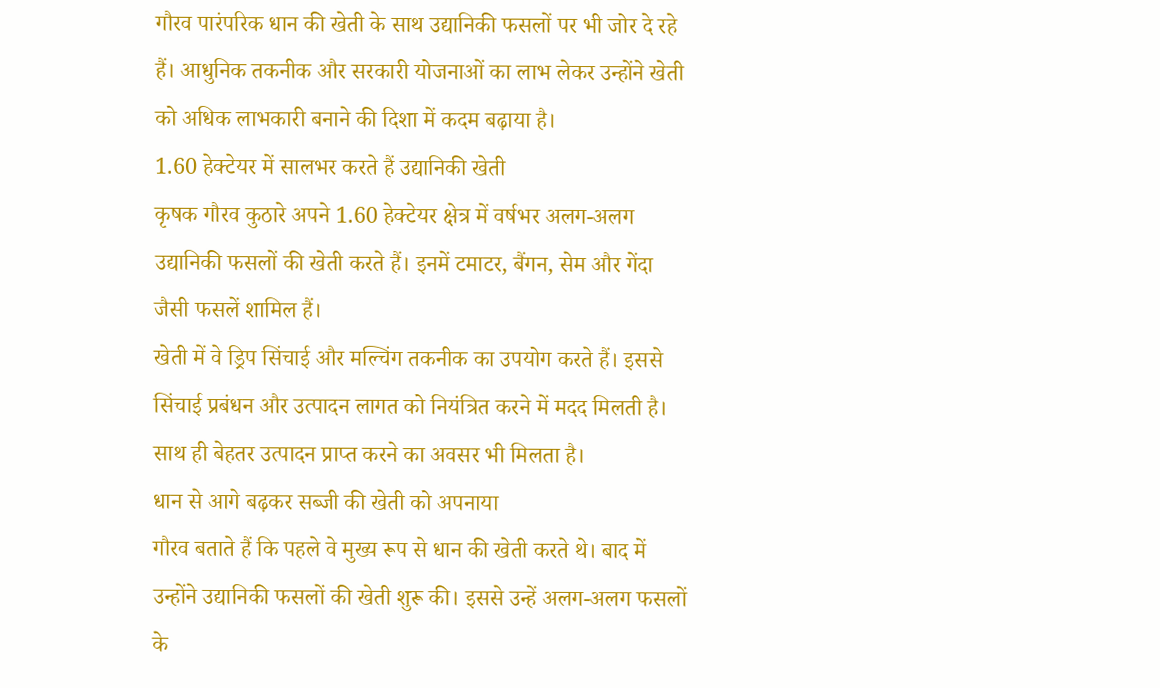गौरव पारंपरिक धान की खेती के साथ उद्यानिकी फसलों पर भी जोर दे रहे हैं। आधुनिक तकनीक और सरकारी योजनाओं का लाभ लेकर उन्होंने खेती को अधिक लाभकारी बनाने की दिशा में कदम बढ़ाया है।
1.60 हेक्टेयर में सालभर करते हैं उद्यानिकी खेती
कृषक गौरव कुठारे अपने 1.60 हेक्टेयर क्षेत्र में वर्षभर अलग-अलग उद्यानिकी फसलों की खेती करते हैं। इनमें टमाटर, बैंगन, सेम और गेंदा जैसी फसलें शामिल हैं।
खेती में वे ड्रिप सिंचाई और मल्चिंग तकनीक का उपयोग करते हैं। इससे सिंचाई प्रबंधन और उत्पादन लागत को नियंत्रित करने में मदद मिलती है। साथ ही बेहतर उत्पादन प्राप्त करने का अवसर भी मिलता है।
धान से आगे बढ़कर सब्जी की खेती को अपनाया
गौरव बताते हैं कि पहले वे मुख्य रूप से धान की खेती करते थे। बाद में उन्होंने उद्यानिकी फसलों की खेती शुरू की। इससे उन्हें अलग-अलग फसलों के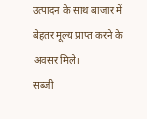उत्पादन के साथ बाजार में बेहतर मूल्य प्राप्त करने के अवसर मिले।
सब्जी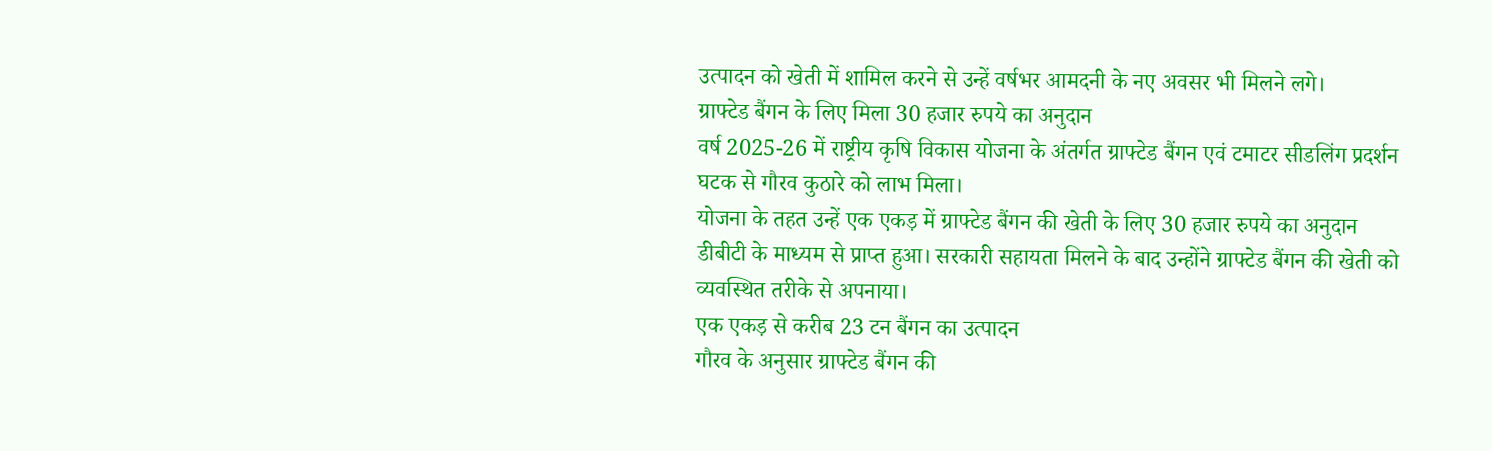उत्पादन को खेती में शामिल करने से उन्हें वर्षभर आमदनी के नए अवसर भी मिलने लगे।
ग्राफ्टेड बैंगन के लिए मिला 30 हजार रुपये का अनुदान
वर्ष 2025-26 में राष्ट्रीय कृषि विकास योजना के अंतर्गत ग्राफ्टेड बैंगन एवं टमाटर सीडलिंग प्रदर्शन घटक से गौरव कुठारे को लाभ मिला।
योजना के तहत उन्हें एक एकड़ में ग्राफ्टेड बैंगन की खेती के लिए 30 हजार रुपये का अनुदान डीबीटी के माध्यम से प्राप्त हुआ। सरकारी सहायता मिलने के बाद उन्होंने ग्राफ्टेड बैंगन की खेती को व्यवस्थित तरीके से अपनाया।
एक एकड़ से करीब 23 टन बैंगन का उत्पादन
गौरव के अनुसार ग्राफ्टेड बैंगन की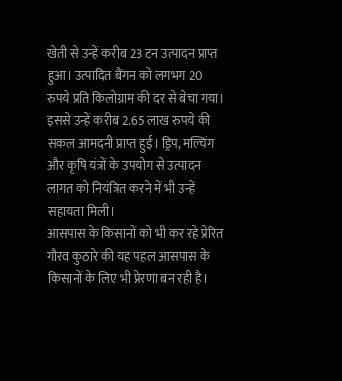खेती से उन्हें करीब 23 टन उत्पादन प्राप्त हुआ। उत्पादित बैंगन को लगभग 20 रुपये प्रति किलोग्राम की दर से बेचा गया।
इससे उन्हें करीब 2.65 लाख रुपये की सकल आमदनी प्राप्त हुई। ड्रिप, मल्चिंग और कृषि यंत्रों के उपयोग से उत्पादन लागत को नियंत्रित करने में भी उन्हें सहायता मिली।
आसपास के किसानों को भी कर रहे प्रेरित
गौरव कुठारे की यह पहल आसपास के किसानों के लिए भी प्रेरणा बन रही है।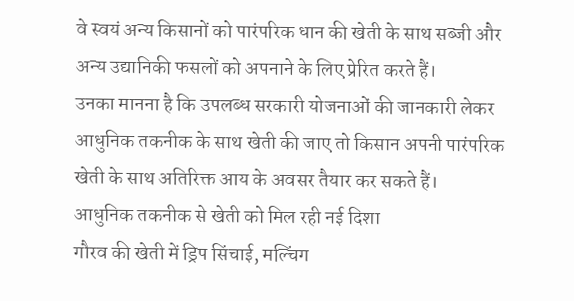वे स्वयं अन्य किसानों को पारंपरिक धान की खेती के साथ सब्जी और अन्य उद्यानिकी फसलों को अपनाने के लिए प्रेरित करते हैं।
उनका मानना है कि उपलब्ध सरकारी योजनाओं की जानकारी लेकर आधुनिक तकनीक के साथ खेती की जाए तो किसान अपनी पारंपरिक खेती के साथ अतिरिक्त आय के अवसर तैयार कर सकते हैं।
आधुनिक तकनीक से खेती को मिल रही नई दिशा
गौरव की खेती में ड्रिप सिंचाई, मल्चिंग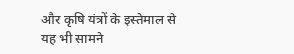और कृषि यंत्रों के इस्तेमाल से यह भी सामने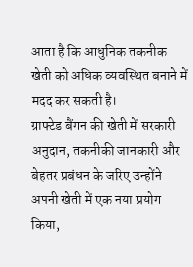आता है कि आधुनिक तकनीक खेती को अधिक व्यवस्थित बनाने में मदद कर सकती है।
ग्राफ्टेड बैंगन की खेती में सरकारी अनुदान, तकनीकी जानकारी और बेहतर प्रबंधन के जरिए उन्होंने अपनी खेती में एक नया प्रयोग किया,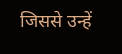जिससे उन्हें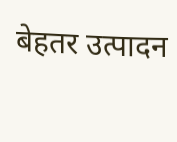बेहतर उत्पादन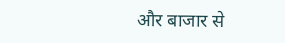और बाजार से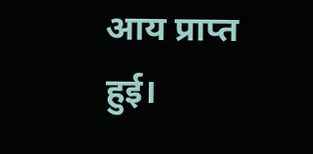आय प्राप्त हुई।